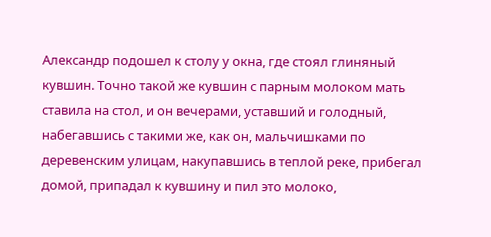Александр подошел к столу у окна, где стоял глиняный кувшин. Точно такой же кувшин с парным молоком мать ставила на стол, и он вечерами, уставший и голодный, набегавшись с такими же, как он, мальчишками по деревенским улицам, накупавшись в теплой реке, прибегал домой, припадал к кувшину и пил это молоко,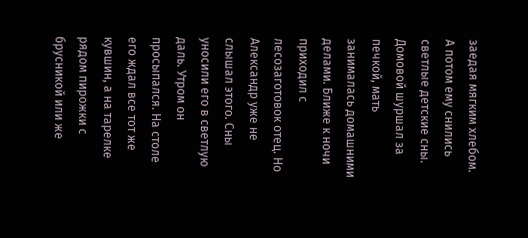заедая мягким хлебом. А потом ему снились светлые детские сны. Домовой шуршал за печкой, мать занималась домашними делами. Ближе к ночи приходил с лесозаготовок отец. Но Александр уже не слышал этого. Сны уносили его в светлую даль. Утром он просыпался. На столе его ждал все тот же кувшин, а на тарелке рядом пирожки с брусникой или же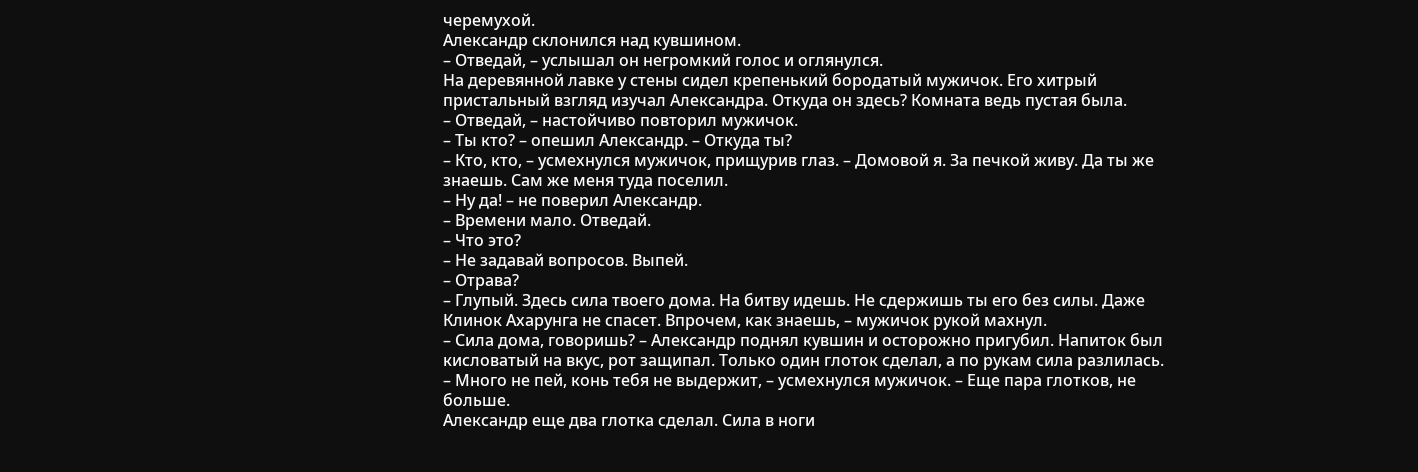черемухой.
Александр склонился над кувшином.
– Отведай, – услышал он негромкий голос и оглянулся.
На деревянной лавке у стены сидел крепенький бородатый мужичок. Его хитрый пристальный взгляд изучал Александра. Откуда он здесь? Комната ведь пустая была.
– Отведай, – настойчиво повторил мужичок.
– Ты кто? – опешил Александр. – Откуда ты?
– Кто, кто, – усмехнулся мужичок, прищурив глаз. – Домовой я. За печкой живу. Да ты же знаешь. Сам же меня туда поселил.
– Ну да! – не поверил Александр.
– Времени мало. Отведай.
– Что это?
– Не задавай вопросов. Выпей.
– Отрава?
– Глупый. Здесь сила твоего дома. На битву идешь. Не сдержишь ты его без силы. Даже Клинок Ахарунга не спасет. Впрочем, как знаешь, – мужичок рукой махнул.
– Сила дома, говоришь? – Александр поднял кувшин и осторожно пригубил. Напиток был кисловатый на вкус, рот защипал. Только один глоток сделал, а по рукам сила разлилась.
– Много не пей, конь тебя не выдержит, – усмехнулся мужичок. – Еще пара глотков, не больше.
Александр еще два глотка сделал. Сила в ноги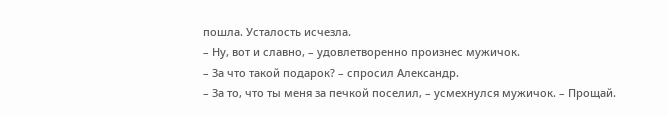пошла. Усталость исчезла.
– Ну, вот и славно, – удовлетворенно произнес мужичок.
– За что такой подарок? – спросил Александр.
– За то, что ты меня за печкой поселил, – усмехнулся мужичок. – Прощай.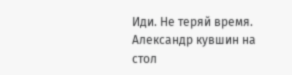Иди. Не теряй время.
Александр кувшин на стол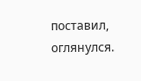поставил, оглянулся.